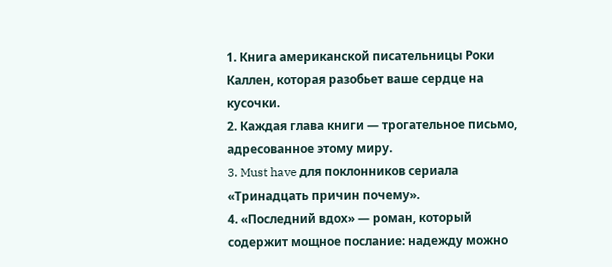1. Книга американской писательницы Роки Каллен, которая разобьет ваше сердце на кусочки.
2. Каждая глава книги — трогательное письмо, адресованное этому миру.
3. Must have для поклонников сериала «Тринадцать причин почему».
4. «Последний вдох» — роман, который содержит мощное послание: надежду можно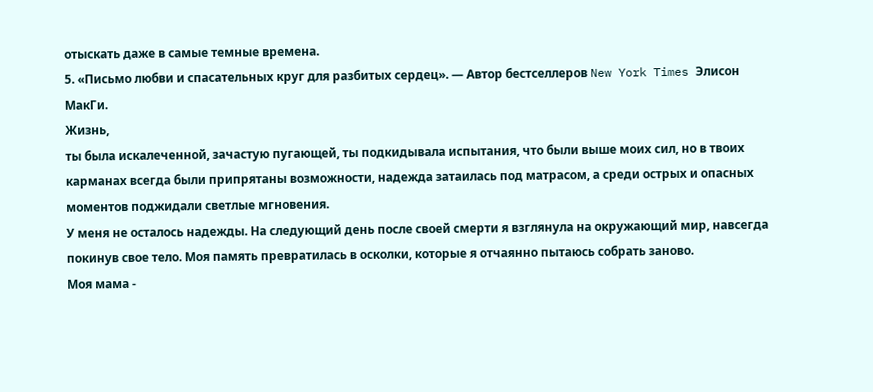отыскать даже в самые темные времена.
5. «Письмо любви и спасательных круг для разбитых сердец». — Автор бестселлеров New York Times Элисон МакГи.
Жизнь,
ты была искалеченной, зачастую пугающей, ты подкидывала испытания, что были выше моих сил, но в твоих карманах всегда были припрятаны возможности, надежда затаилась под матрасом, а среди острых и опасных моментов поджидали светлые мгновения.
У меня не осталось надежды. На следующий день после своей смерти я взглянула на окружающий мир, навсегда покинув свое тело. Моя память превратилась в осколки, которые я отчаянно пытаюсь собрать заново.
Моя мама -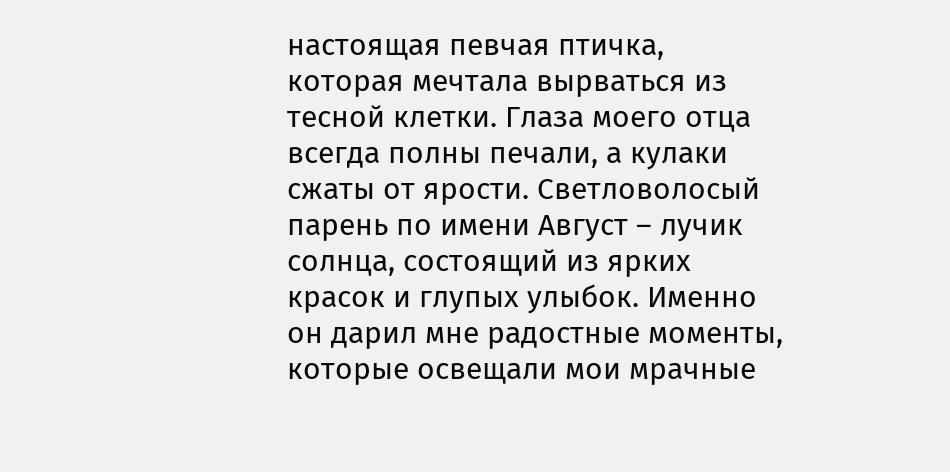настоящая певчая птичка, которая мечтала вырваться из тесной клетки. Глаза моего отца всегда полны печали, а кулаки сжаты от ярости. Светловолосый парень по имени Август – лучик солнца, состоящий из ярких красок и глупых улыбок. Именно он дарил мне радостные моменты, которые освещали мои мрачные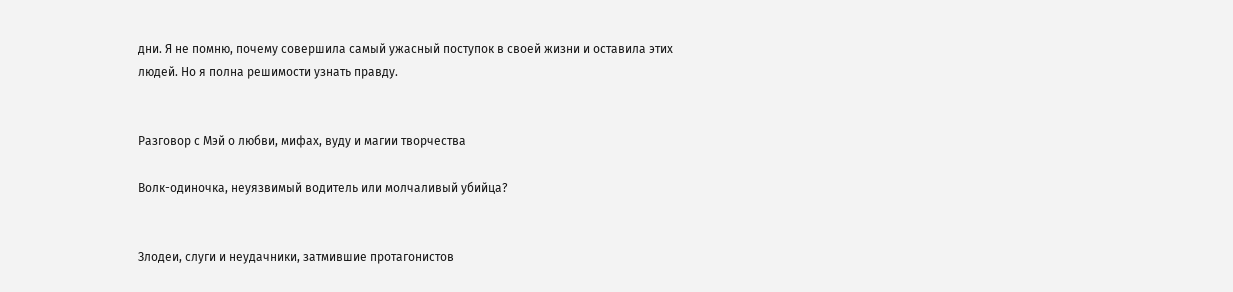дни. Я не помню, почему совершила самый ужасный поступок в своей жизни и оставила этих людей. Но я полна решимости узнать правду.


Разговор с Мэй о любви, мифах, вуду и магии творчества

Волк-одиночка, неуязвимый водитель или молчаливый убийца?


Злодеи, слуги и неудачники, затмившие протагонистов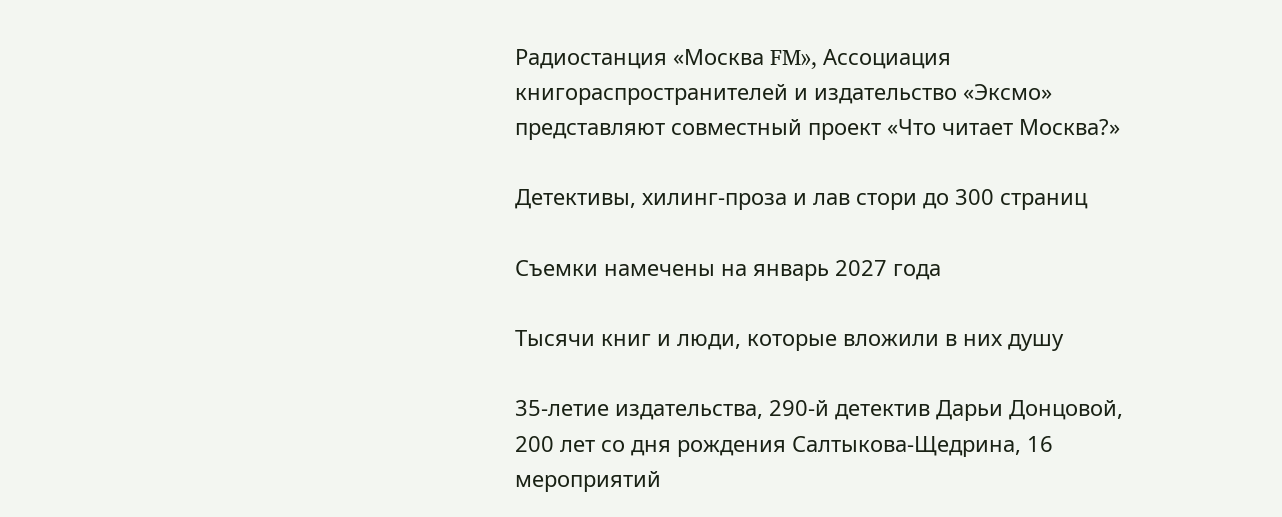Радиостанция «Москва FM», Ассоциация книгораспространителей и издательство «Эксмо» представляют совместный проект «Что читает Москва?»

Детективы, хилинг-проза и лав стори до 300 страниц

Съемки намечены на январь 2027 года

Тысячи книг и люди, которые вложили в них душу

35-летие издательства, 290-й детектив Дарьи Донцовой, 200 лет со дня рождения Салтыкова-Щедрина, 16 мероприятий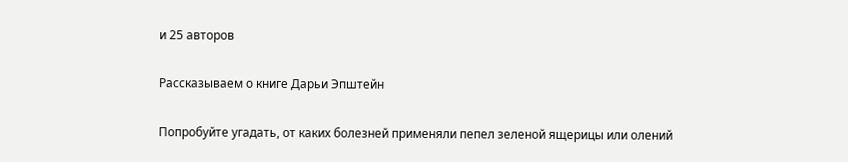и 25 авторов

Рассказываем о книге Дарьи Эпштейн

Попробуйте угадать, от каких болезней применяли пепел зеленой ящерицы или олений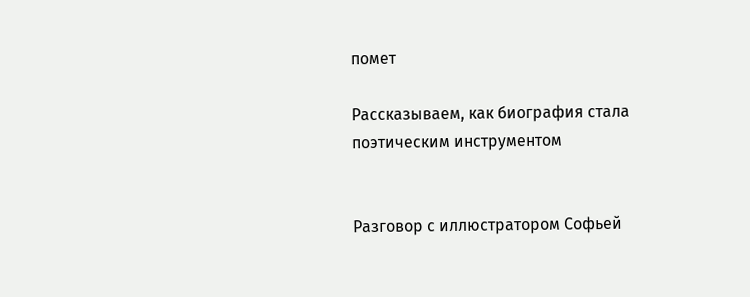помет

Рассказываем, как биография стала поэтическим инструментом


Разговор с иллюстратором Софьей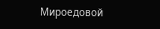Мироедовой